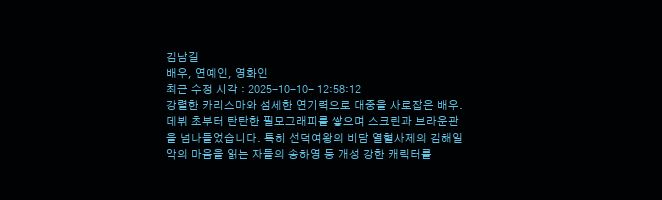김남길
배우, 연예인, 영화인
최근 수정 시각 : 2025-10-10- 12:58:12
강렬한 카리스마와 섬세한 연기력으로 대중을 사로잡은 배우. 데뷔 초부터 탄탄한 필모그래피를 쌓으며 스크린과 브라운관을 넘나들었습니다. 특히 선덕여왕의 비담 열혈사제의 김해일 악의 마음을 읽는 자들의 송하영 등 개성 강한 캐릭터를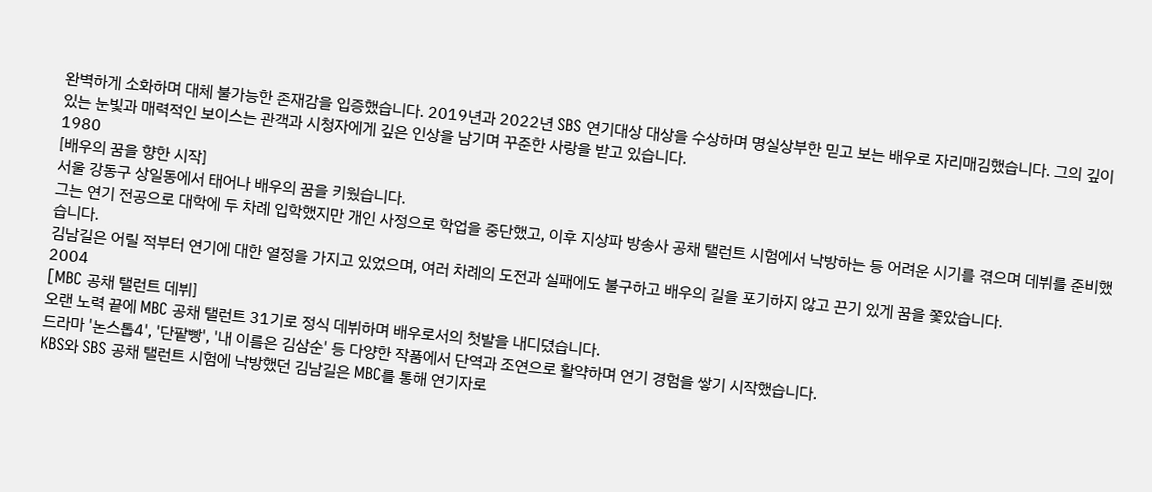완벽하게 소화하며 대체 불가능한 존재감을 입증했습니다. 2019년과 2022년 SBS 연기대상 대상을 수상하며 명실상부한 믿고 보는 배우로 자리매김했습니다. 그의 깊이 있는 눈빛과 매력적인 보이스는 관객과 시청자에게 깊은 인상을 남기며 꾸준한 사랑을 받고 있습니다.
1980
[배우의 꿈을 향한 시작]
서울 강동구 상일동에서 태어나 배우의 꿈을 키웠습니다.
그는 연기 전공으로 대학에 두 차례 입학했지만 개인 사정으로 학업을 중단했고, 이후 지상파 방송사 공채 탤런트 시험에서 낙방하는 등 어려운 시기를 겪으며 데뷔를 준비했습니다.
김남길은 어릴 적부터 연기에 대한 열정을 가지고 있었으며, 여러 차례의 도전과 실패에도 불구하고 배우의 길을 포기하지 않고 끈기 있게 꿈을 쫓았습니다.
2004
[MBC 공채 탤런트 데뷔]
오랜 노력 끝에 MBC 공채 탤런트 31기로 정식 데뷔하며 배우로서의 첫발을 내디뎠습니다.
드라마 '논스톱4', '단팥빵', '내 이름은 김삼순' 등 다양한 작품에서 단역과 조연으로 활약하며 연기 경험을 쌓기 시작했습니다.
KBS와 SBS 공채 탤런트 시험에 낙방했던 김남길은 MBC를 통해 연기자로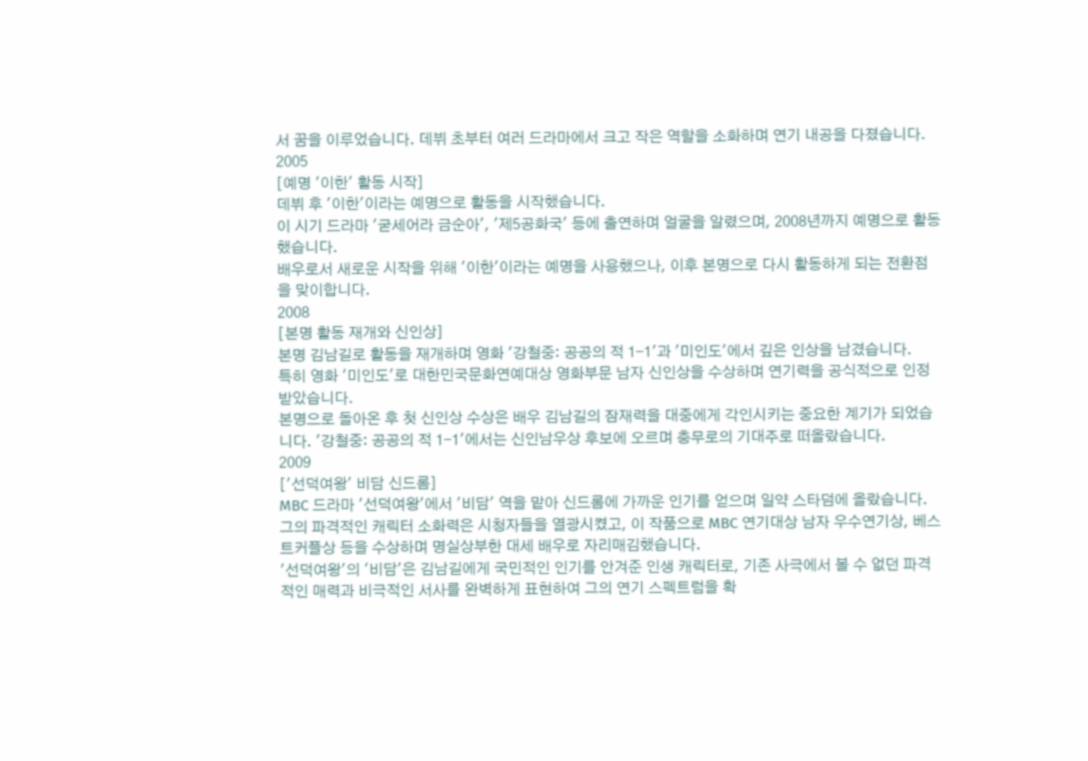서 꿈을 이루었습니다. 데뷔 초부터 여러 드라마에서 크고 작은 역할을 소화하며 연기 내공을 다졌습니다.
2005
[예명 '이한' 활동 시작]
데뷔 후 '이한'이라는 예명으로 활동을 시작했습니다.
이 시기 드라마 '굳세어라 금순아', '제5공화국' 등에 출연하며 얼굴을 알렸으며, 2008년까지 예명으로 활동했습니다.
배우로서 새로운 시작을 위해 '이한'이라는 예명을 사용했으나, 이후 본명으로 다시 활동하게 되는 전환점을 맞이합니다.
2008
[본명 활동 재개와 신인상]
본명 김남길로 활동을 재개하며 영화 '강철중: 공공의 적 1-1'과 '미인도'에서 깊은 인상을 남겼습니다.
특히 영화 '미인도'로 대한민국문화연예대상 영화부문 남자 신인상을 수상하며 연기력을 공식적으로 인정받았습니다.
본명으로 돌아온 후 첫 신인상 수상은 배우 김남길의 잠재력을 대중에게 각인시키는 중요한 계기가 되었습니다. '강철중: 공공의 적 1-1'에서는 신인남우상 후보에 오르며 충무로의 기대주로 떠올랐습니다.
2009
['선덕여왕' 비담 신드롬]
MBC 드라마 '선덕여왕'에서 '비담' 역을 맡아 신드롬에 가까운 인기를 얻으며 일약 스타덤에 올랐습니다.
그의 파격적인 캐릭터 소화력은 시청자들을 열광시켰고, 이 작품으로 MBC 연기대상 남자 우수연기상, 베스트커플상 등을 수상하며 명실상부한 대세 배우로 자리매김했습니다.
'선덕여왕'의 '비담'은 김남길에게 국민적인 인기를 안겨준 인생 캐릭터로, 기존 사극에서 볼 수 없던 파격적인 매력과 비극적인 서사를 완벽하게 표현하여 그의 연기 스펙트럼을 확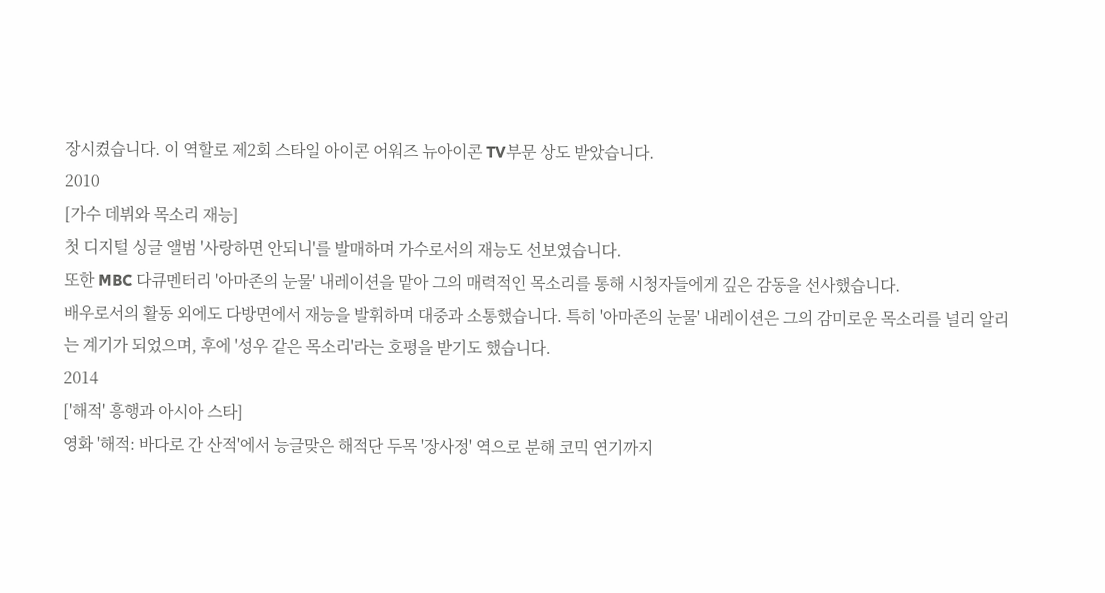장시켰습니다. 이 역할로 제2회 스타일 아이콘 어워즈 뉴아이콘 TV부문 상도 받았습니다.
2010
[가수 데뷔와 목소리 재능]
첫 디지털 싱글 앨범 '사랑하면 안되니'를 발매하며 가수로서의 재능도 선보였습니다.
또한 MBC 다큐멘터리 '아마존의 눈물' 내레이션을 맡아 그의 매력적인 목소리를 통해 시청자들에게 깊은 감동을 선사했습니다.
배우로서의 활동 외에도 다방면에서 재능을 발휘하며 대중과 소통했습니다. 특히 '아마존의 눈물' 내레이션은 그의 감미로운 목소리를 널리 알리는 계기가 되었으며, 후에 '성우 같은 목소리'라는 호평을 받기도 했습니다.
2014
['해적' 흥행과 아시아 스타]
영화 '해적: 바다로 간 산적'에서 능글맞은 해적단 두목 '장사정' 역으로 분해 코믹 연기까지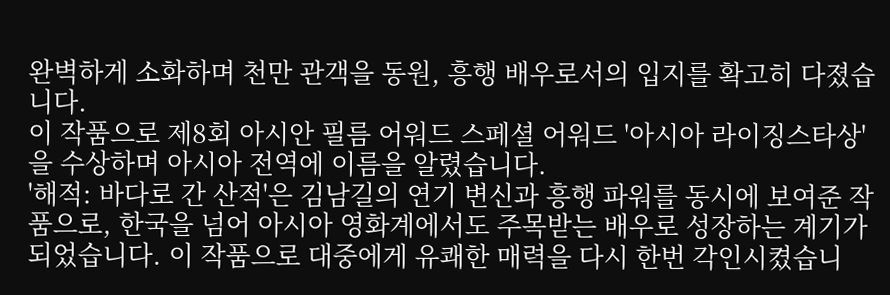완벽하게 소화하며 천만 관객을 동원, 흥행 배우로서의 입지를 확고히 다졌습니다.
이 작품으로 제8회 아시안 필름 어워드 스페셜 어워드 '아시아 라이징스타상'을 수상하며 아시아 전역에 이름을 알렸습니다.
'해적: 바다로 간 산적'은 김남길의 연기 변신과 흥행 파워를 동시에 보여준 작품으로, 한국을 넘어 아시아 영화계에서도 주목받는 배우로 성장하는 계기가 되었습니다. 이 작품으로 대중에게 유쾌한 매력을 다시 한번 각인시켰습니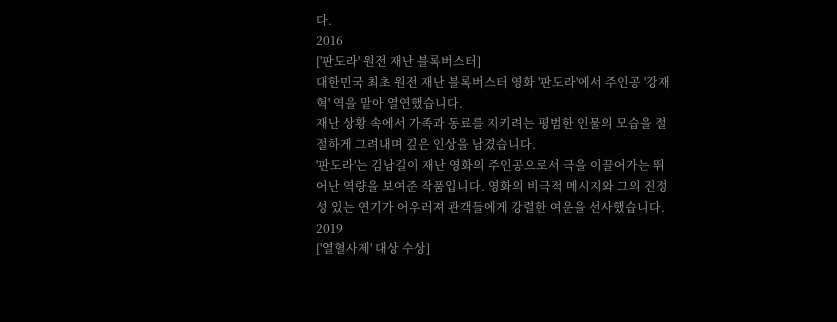다.
2016
['판도라' 원전 재난 블록버스터]
대한민국 최초 원전 재난 블록버스터 영화 '판도라'에서 주인공 '강재혁' 역을 맡아 열연했습니다.
재난 상황 속에서 가족과 동료를 지키려는 평범한 인물의 모습을 절절하게 그려내며 깊은 인상을 남겼습니다.
'판도라'는 김남길이 재난 영화의 주인공으로서 극을 이끌어가는 뛰어난 역량을 보여준 작품입니다. 영화의 비극적 메시지와 그의 진정성 있는 연기가 어우러져 관객들에게 강렬한 여운을 선사했습니다.
2019
['열혈사제' 대상 수상]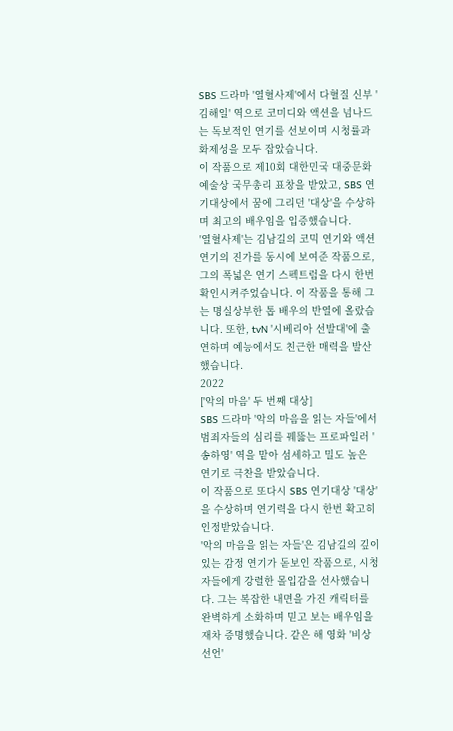SBS 드라마 '열혈사제'에서 다혈질 신부 '김해일' 역으로 코미디와 액션을 넘나드는 독보적인 연기를 선보이며 시청률과 화제성을 모두 잡았습니다.
이 작품으로 제10회 대한민국 대중문화예술상 국무총리 표창을 받았고, SBS 연기대상에서 꿈에 그리던 '대상'을 수상하며 최고의 배우임을 입증했습니다.
'열혈사제'는 김남길의 코믹 연기와 액션 연기의 진가를 동시에 보여준 작품으로, 그의 폭넓은 연기 스펙트럼을 다시 한번 확인시켜주었습니다. 이 작품을 통해 그는 명실상부한 톱 배우의 반열에 올랐습니다. 또한, tvN '시베리아 선발대'에 출연하며 예능에서도 친근한 매력을 발산했습니다.
2022
['악의 마음' 두 번째 대상]
SBS 드라마 '악의 마음을 읽는 자들'에서 범죄자들의 심리를 꿰뚫는 프로파일러 '송하영' 역을 맡아 섬세하고 밀도 높은 연기로 극찬을 받았습니다.
이 작품으로 또다시 SBS 연기대상 '대상'을 수상하며 연기력을 다시 한번 확고히 인정받았습니다.
'악의 마음을 읽는 자들'은 김남길의 깊이 있는 감정 연기가 돋보인 작품으로, 시청자들에게 강렬한 몰입감을 선사했습니다. 그는 복잡한 내면을 가진 캐릭터를 완벽하게 소화하며 믿고 보는 배우임을 재차 증명했습니다. 같은 해 영화 '비상선언'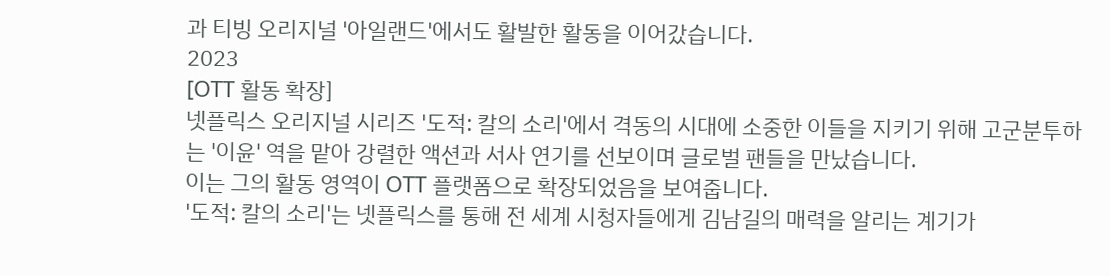과 티빙 오리지널 '아일랜드'에서도 활발한 활동을 이어갔습니다.
2023
[OTT 활동 확장]
넷플릭스 오리지널 시리즈 '도적: 칼의 소리'에서 격동의 시대에 소중한 이들을 지키기 위해 고군분투하는 '이윤' 역을 맡아 강렬한 액션과 서사 연기를 선보이며 글로벌 팬들을 만났습니다.
이는 그의 활동 영역이 OTT 플랫폼으로 확장되었음을 보여줍니다.
'도적: 칼의 소리'는 넷플릭스를 통해 전 세계 시청자들에게 김남길의 매력을 알리는 계기가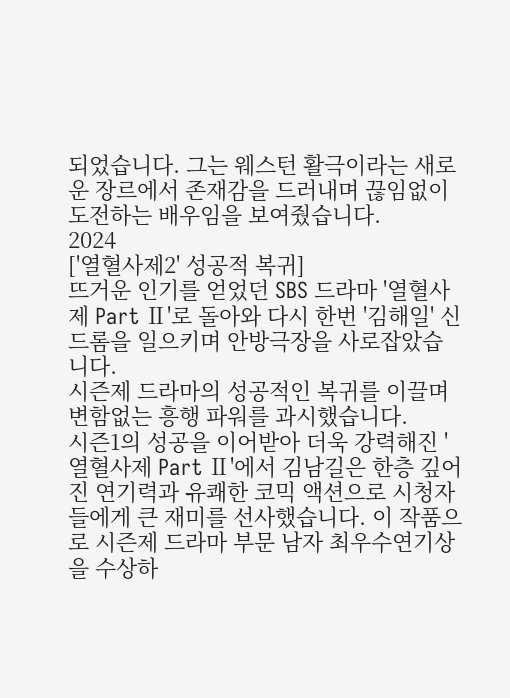되었습니다. 그는 웨스턴 활극이라는 새로운 장르에서 존재감을 드러내며 끊임없이 도전하는 배우임을 보여줬습니다.
2024
['열혈사제2' 성공적 복귀]
뜨거운 인기를 얻었던 SBS 드라마 '열혈사제 Part Ⅱ'로 돌아와 다시 한번 '김해일' 신드롬을 일으키며 안방극장을 사로잡았습니다.
시즌제 드라마의 성공적인 복귀를 이끌며 변함없는 흥행 파워를 과시했습니다.
시즌1의 성공을 이어받아 더욱 강력해진 '열혈사제 Part Ⅱ'에서 김남길은 한층 깊어진 연기력과 유쾌한 코믹 액션으로 시청자들에게 큰 재미를 선사했습니다. 이 작품으로 시즌제 드라마 부문 남자 최우수연기상을 수상하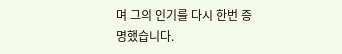며 그의 인기를 다시 한번 증명했습니다.